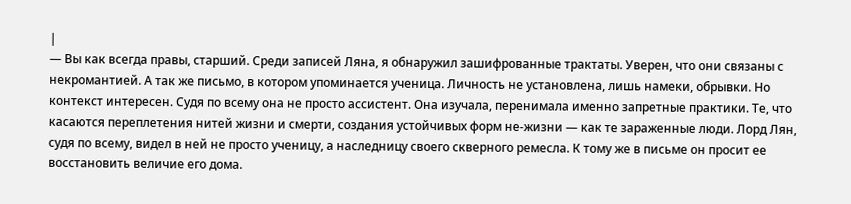|
— Вы как всегда правы, старший. Среди записей Ляна, я обнаружил зашифрованные трактаты. Уверен, что они связаны с некромантией. А так же письмо, в котором упоминается ученица. Личность не установлена, лишь намеки, обрывки. Но контекст интересен. Судя по всему она не просто ассистент. Она изучала, перенимала именно запретные практики. Те, что касаются переплетения нитей жизни и смерти, создания устойчивых форм не-жизни — как те зараженные люди. Лорд Лян, судя по всему, видел в ней не просто ученицу, а наследницу своего скверного ремесла. К тому же в письме он просит ее восстановить величие его дома.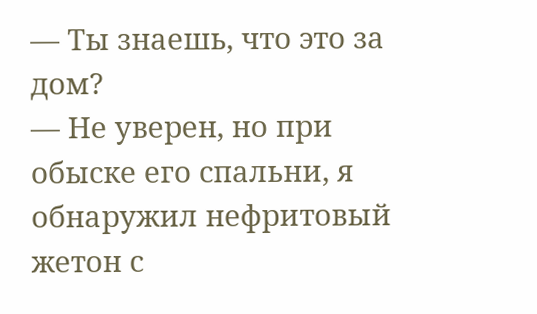— Ты знаешь, что это за дом?
— Не уверен, но при обыске его спальни, я обнаружил нефритовый жетон с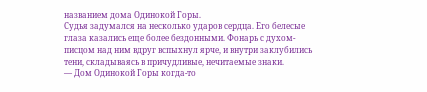названием дома Одинокой Горы.
Судья задумался на несколько ударов сердца. Его белесые глаза казались еще более бездонными. Фонарь с духом-писцом над ним вдруг вспыхнул ярче, и внутри заклубились тени, складываясь в причудливые, нечитаемые знаки.
— Дом Одинокой Горы когда-то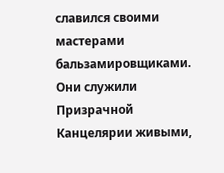славился своими мастерами бальзамировщиками. Они служили Призрачной Канцелярии живыми,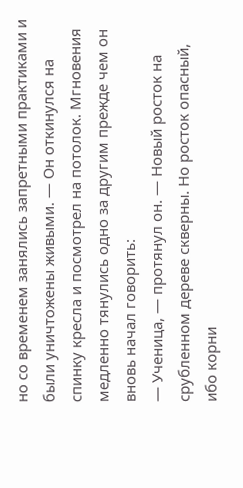но со временем занялись запретными практиками и были уничтожены живыми. — Он откинулся на спинку кресла и посмотрел на потолок. Мгновения медленно тянулись одно за другим прежде чем он вновь начал говорить:
— Ученица, — протянул он. — Новый росток на срубленном дереве скверны. Но росток опасный, ибо корни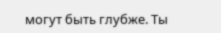могут быть глубже. Ты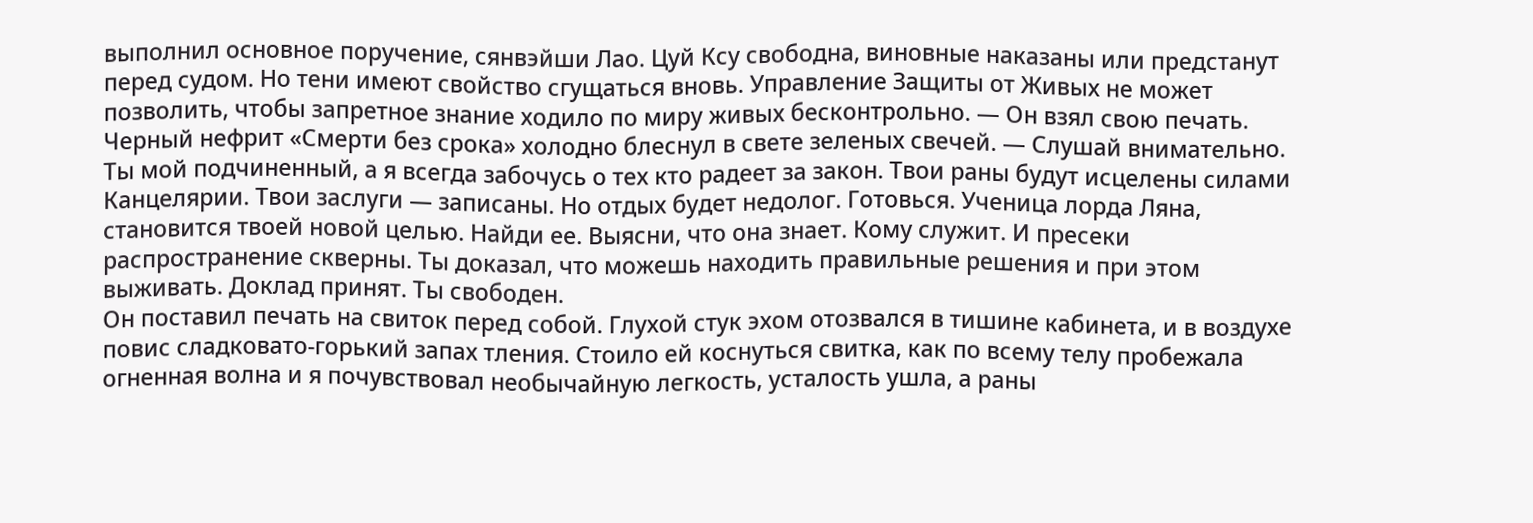выполнил основное поручение, сянвэйши Лао. Цуй Ксу свободна, виновные наказаны или предстанут перед судом. Но тени имеют свойство сгущаться вновь. Управление Защиты от Живых не может позволить, чтобы запретное знание ходило по миру живых бесконтрольно. — Он взял свою печать. Черный нефрит «Смерти без срока» холодно блеснул в свете зеленых свечей. — Слушай внимательно. Ты мой подчиненный, а я всегда забочусь о тех кто радеет за закон. Твои раны будут исцелены силами Канцелярии. Твои заслуги — записаны. Но отдых будет недолог. Готовься. Ученица лорда Ляна, становится твоей новой целью. Найди ее. Выясни, что она знает. Кому служит. И пресеки распространение скверны. Ты доказал, что можешь находить правильные решения и при этом выживать. Доклад принят. Ты свободен.
Он поставил печать на свиток перед собой. Глухой стук эхом отозвался в тишине кабинета, и в воздухе повис сладковато-горький запах тления. Стоило ей коснуться свитка, как по всему телу пробежала огненная волна и я почувствовал необычайную легкость, усталость ушла, а раны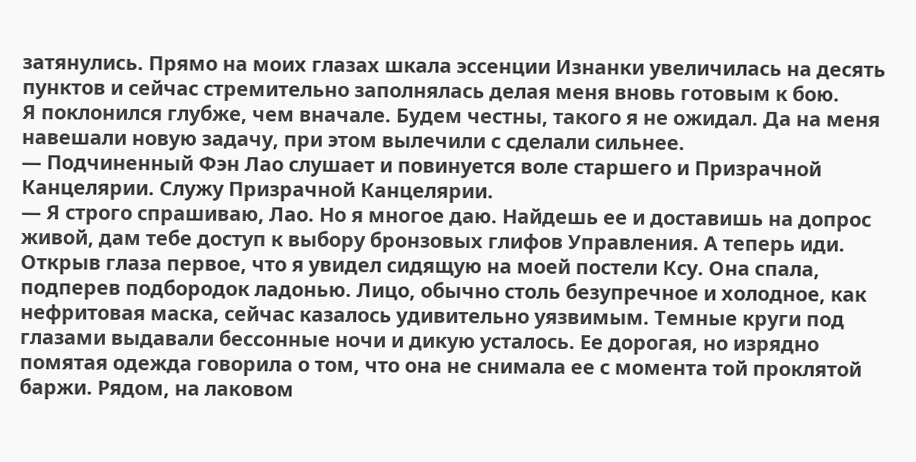затянулись. Прямо на моих глазах шкала эссенции Изнанки увеличилась на десять пунктов и сейчас стремительно заполнялась делая меня вновь готовым к бою.
Я поклонился глубже, чем вначале. Будем честны, такого я не ожидал. Да на меня навешали новую задачу, при этом вылечили с сделали сильнее.
— Подчиненный Фэн Лао слушает и повинуется воле старшего и Призрачной Канцелярии. Служу Призрачной Канцелярии.
— Я строго спрашиваю, Лао. Но я многое даю. Найдешь ее и доставишь на допрос живой, дам тебе доступ к выбору бронзовых глифов Управления. А теперь иди.
Открыв глаза первое, что я увидел сидящую на моей постели Ксу. Она спала, подперев подбородок ладонью. Лицо, обычно столь безупречное и холодное, как нефритовая маска, сейчас казалось удивительно уязвимым. Темные круги под глазами выдавали бессонные ночи и дикую усталось. Ее дорогая, но изрядно помятая одежда говорила о том, что она не снимала ее с момента той проклятой баржи. Рядом, на лаковом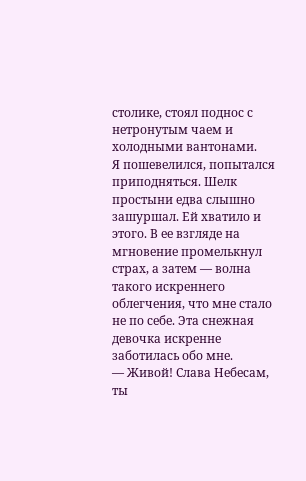столике, стоял поднос с нетронутым чаем и холодными вантонами.
Я пошевелился, попытался приподняться. Шелк простыни едва слышно зашуршал. Ей хватило и этого. В ее взгляде на мгновение промелькнул страх, а затем — волна такого искреннего облегчения, что мне стало не по себе. Эта снежная девочка искренне заботилась обо мне.
— Живой! Слава Небесам, ты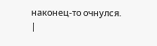наконец-то очнулся. |